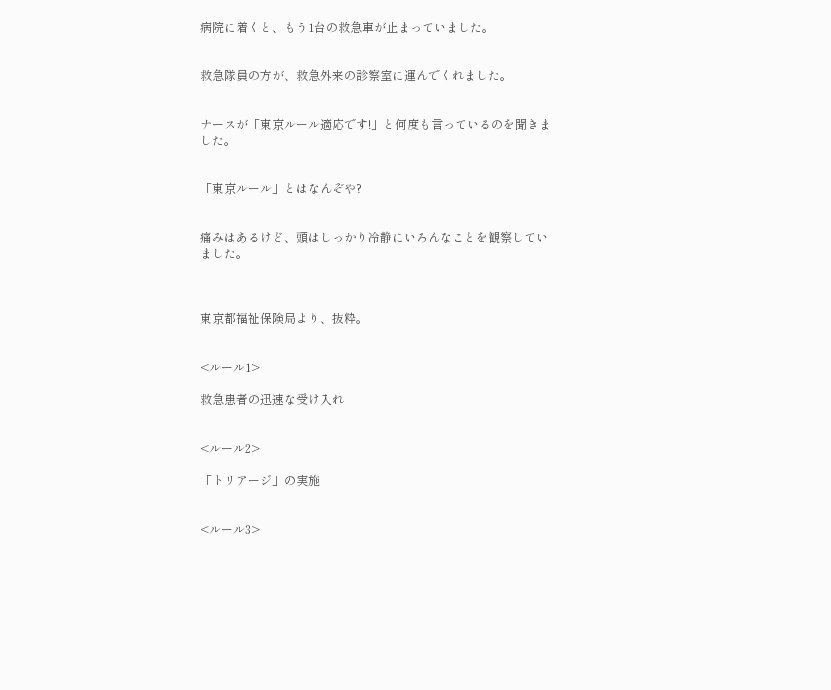病院に着くと、もう1台の救急車が止まっていました。


救急隊員の方が、救急外来の診察室に運んでくれました。


ナースが「東京ルール適応です!」と何度も言っているのを聞きました。


「東京ルール」とはなんぞや?


痛みはあるけど、頭はしっかり冷静にいろんなことを観察していました。



東京都福祉保険局より、抜粋。


<ルール1>

救急患者の迅速な受け入れ


<ルール2>

「トリアージ」の実施


<ルール3>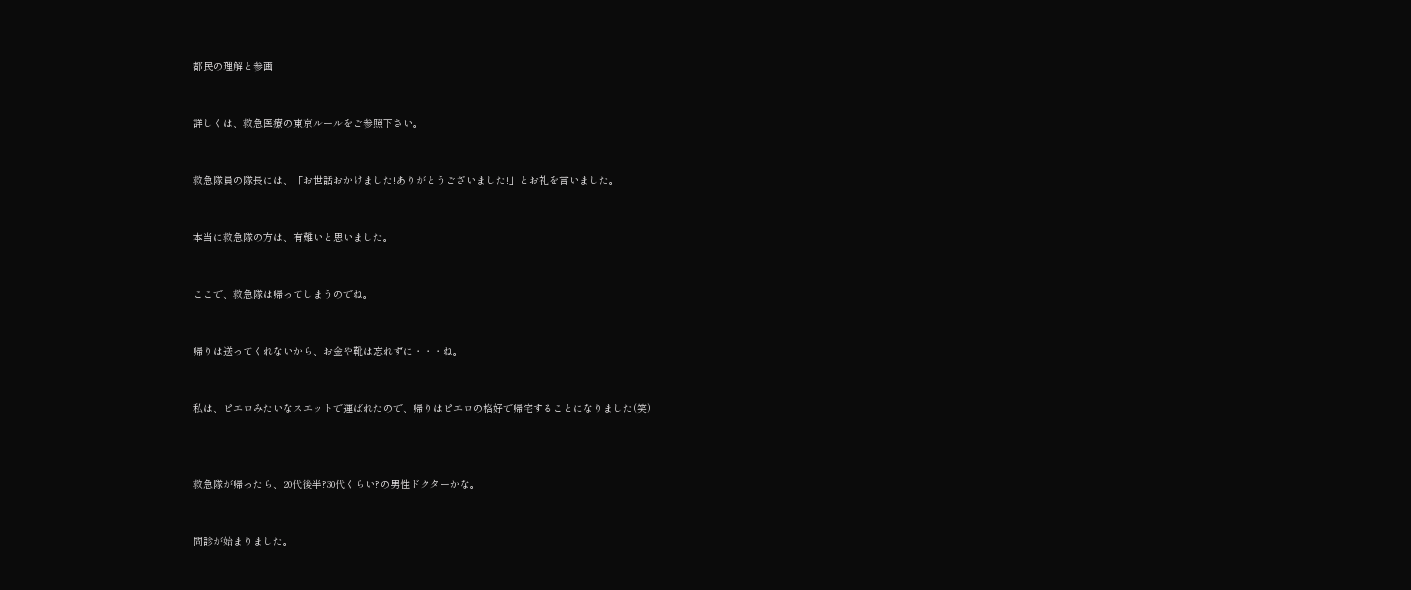都民の理解と参画


詳しくは、救急医療の東京ルールをご参照下さい。


救急隊員の隊長には、「お世話おかけました!ありがとうございました!」とお礼を言いました。


本当に救急隊の方は、有難いと思いました。


ここで、救急隊は帰ってしまうのでね。


帰りは送ってくれないから、お金や靴は忘れずに・・・ね。


私は、ピエロみたいなスエットで運ばれたので、帰りはピエロの格好で帰宅することになりました(笑)



救急隊が帰ったら、20代後半?30代くらい?の男性ドクターかな。


問診が始まりました。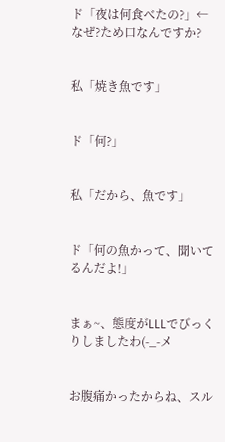ド「夜は何食べたの?」←なぜ?ため口なんですか?


私「焼き魚です」


ド「何?」


私「だから、魚です」


ド「何の魚かって、聞いてるんだよ!」


まぁ~、態度がLLLでびっくりしましたわ(-_-メ


お腹痛かったからね、スル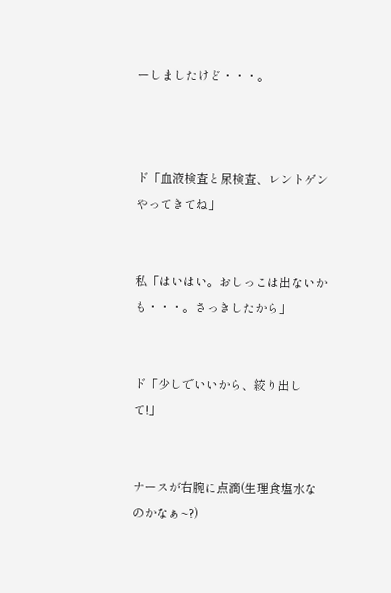ーしましたけど・・・。



ド「血液検査と尿検査、レントゲンやってきてね」


私「はいはい。おしっこは出ないかも・・・。さっきしたから」


ド「少しでいいから、絞り出して!」


ナースが右腕に点滴(生理食塩水なのかなぁ~?)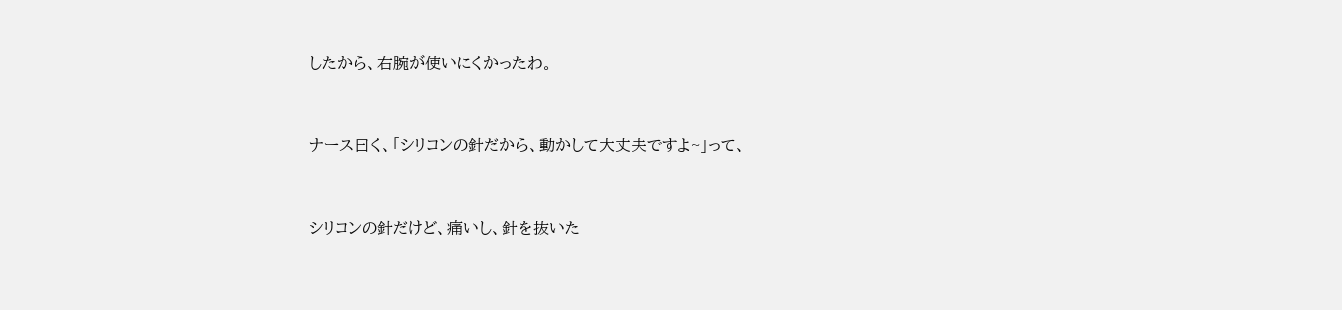したから、右腕が使いにくかったわ。


ナース曰く、「シリコンの針だから、動かして大丈夫ですよ~」って、


シリコンの針だけど、痛いし、針を抜いた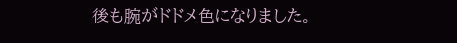後も腕がドドメ色になりました。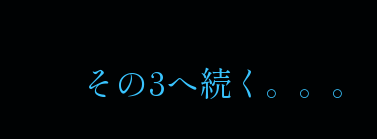その3へ続く。。。